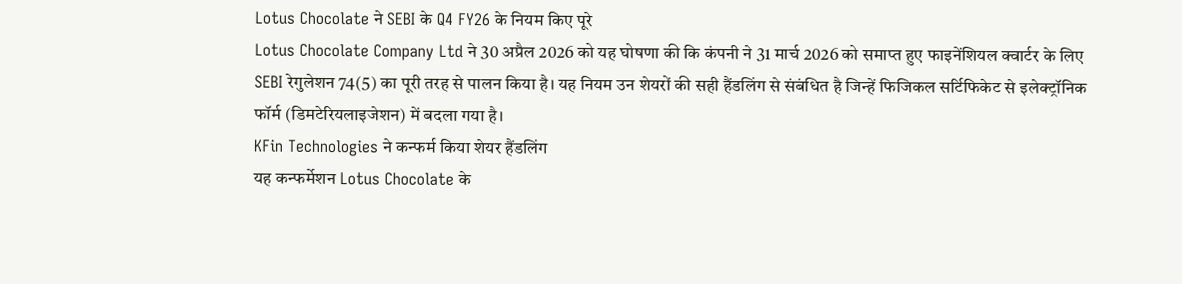Lotus Chocolate ने SEBI के Q4 FY26 के नियम किए पूरे
Lotus Chocolate Company Ltd ने 30 अप्रैल 2026 को यह घोषणा की कि कंपनी ने 31 मार्च 2026 को समाप्त हुए फाइनेंशियल क्वार्टर के लिए SEBI रेगुलेशन 74(5) का पूरी तरह से पालन किया है। यह नियम उन शेयरों की सही हैंडलिंग से संबंधित है जिन्हें फिजिकल सर्टिफिकेट से इलेक्ट्रॉनिक फॉर्म (डिमटेरियलाइजेशन) में बदला गया है।
KFin Technologies ने कन्फर्म किया शेयर हैंडलिंग
यह कन्फर्मेशन Lotus Chocolate के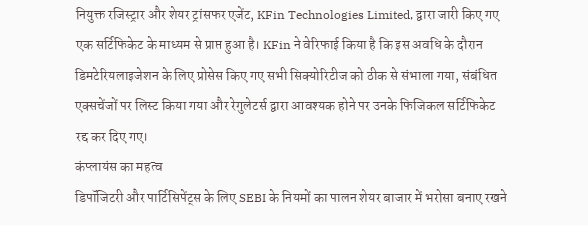नियुक्त रजिस्ट्रार और शेयर ट्रांसफर एजेंट, KFin Technologies Limited, द्वारा जारी किए गए एक सर्टिफिकेट के माध्यम से प्राप्त हुआ है। KFin ने वेरिफाई किया है कि इस अवधि के दौरान डिमटेरियलाइजेशन के लिए प्रोसेस किए गए सभी सिक्योरिटीज को ठीक से संभाला गया, संबंधित एक्सचेंजों पर लिस्ट किया गया और रेगुलेटर्स द्वारा आवश्यक होने पर उनके फिजिकल सर्टिफिकेट रद्द कर दिए गए।
कंप्लायंस का महत्व
डिपॉजिटरी और पार्टिसिपेंट्स के लिए SEBI के नियमों का पालन शेयर बाजार में भरोसा बनाए रखने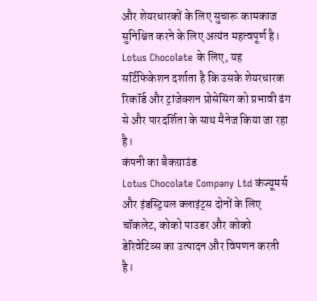और शेयरधारकों के लिए सुचारू कामकाज सुनिश्चित करने के लिए अत्यंत महत्वपूर्ण है। Lotus Chocolate के लिए, यह सर्टिफिकेशन दर्शाता है कि उसके शेयरधारक रिकॉर्ड और ट्रांजेक्शन प्रोसेसिंग को प्रभावी ढंग से और पारदर्शिता के साथ मैनेज किया जा रहा है।
कंपनी का बैकग्राउंड
Lotus Chocolate Company Ltd कंज्यूमर्स और इंडस्ट्रियल क्लाइंट्स दोनों के लिए चॉकलेट, कोको पाउडर और कोको डेरिवेटिव्स का उत्पादन और विपणन करती है।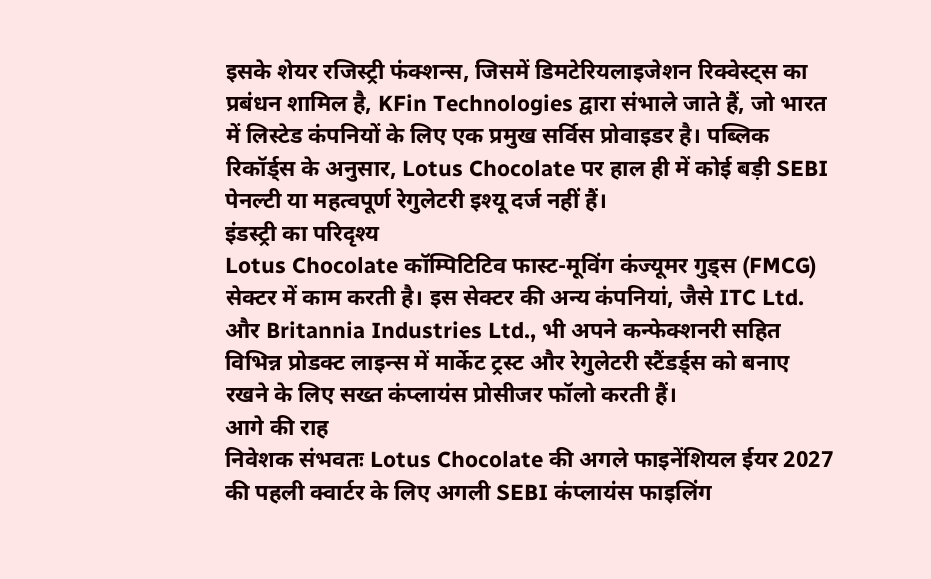इसके शेयर रजिस्ट्री फंक्शन्स, जिसमें डिमटेरियलाइजेशन रिक्वेस्ट्स का प्रबंधन शामिल है, KFin Technologies द्वारा संभाले जाते हैं, जो भारत में लिस्टेड कंपनियों के लिए एक प्रमुख सर्विस प्रोवाइडर है। पब्लिक रिकॉर्ड्स के अनुसार, Lotus Chocolate पर हाल ही में कोई बड़ी SEBI पेनल्टी या महत्वपूर्ण रेगुलेटरी इश्यू दर्ज नहीं हैं।
इंडस्ट्री का परिदृश्य
Lotus Chocolate कॉम्पिटिटिव फास्ट-मूविंग कंज्यूमर गुड्स (FMCG) सेक्टर में काम करती है। इस सेक्टर की अन्य कंपनियां, जैसे ITC Ltd. और Britannia Industries Ltd., भी अपने कन्फेक्शनरी सहित विभिन्न प्रोडक्ट लाइन्स में मार्केट ट्रस्ट और रेगुलेटरी स्टैंडर्ड्स को बनाए रखने के लिए सख्त कंप्लायंस प्रोसीजर फॉलो करती हैं।
आगे की राह
निवेशक संभवतः Lotus Chocolate की अगले फाइनेंशियल ईयर 2027 की पहली क्वार्टर के लिए अगली SEBI कंप्लायंस फाइलिंग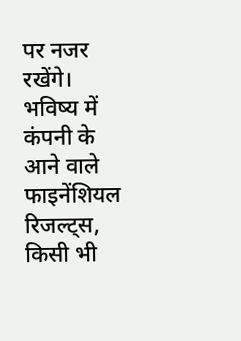पर नजर रखेंगे। भविष्य में कंपनी के आने वाले फाइनेंशियल रिजल्ट्स, किसी भी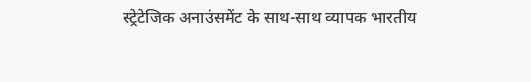स्ट्रेटेजिक अनाउंसमेंट के साथ-साथ व्यापक भारतीय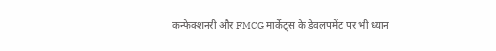कन्फेक्शनरी और FMCG मार्केट्स के डेवलपमेंट पर भी ध्यान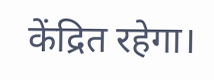केंद्रित रहेगा।